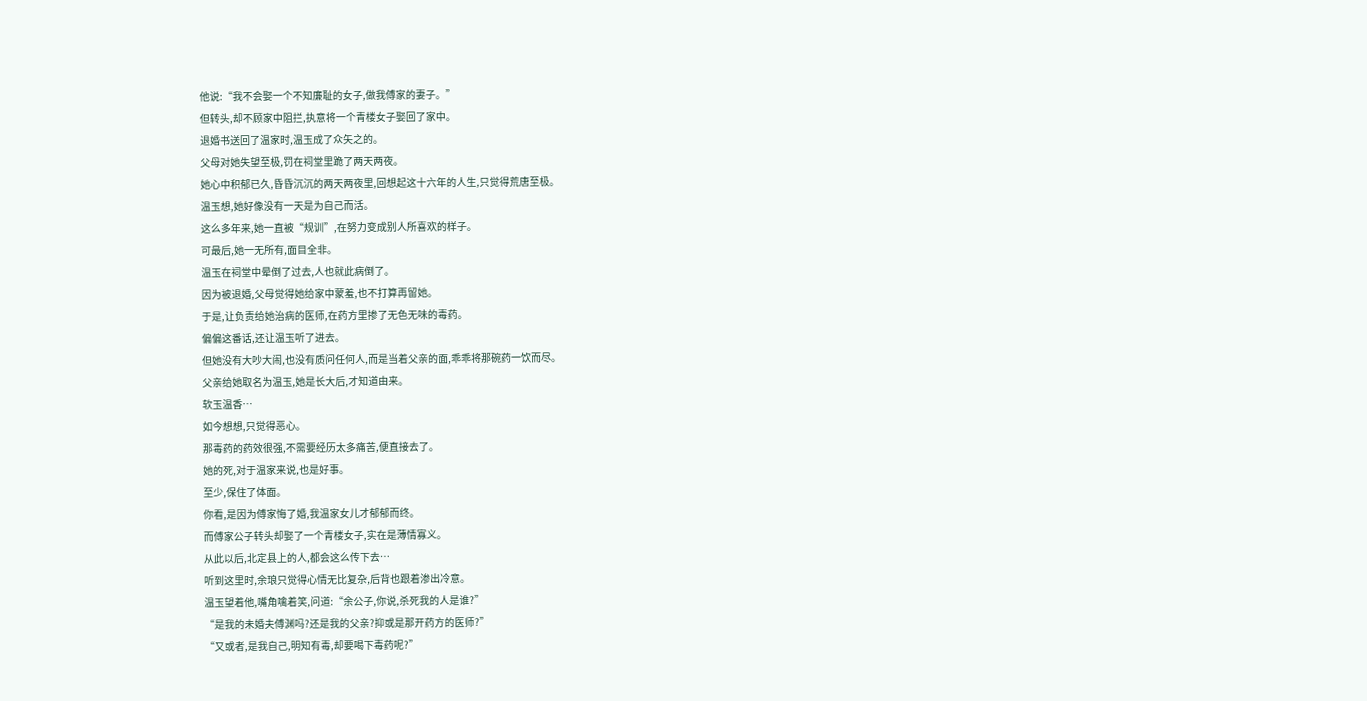他说:“我不会娶一个不知廉耻的女子,做我傅家的妻子。”
但转头,却不顾家中阻拦,执意将一个青楼女子娶回了家中。
退婚书送回了温家时,温玉成了众矢之的。
父母对她失望至极,罚在祠堂里跪了两天两夜。
她心中积郁已久,昏昏沉沉的两天两夜里,回想起这十六年的人生,只觉得荒唐至极。
温玉想,她好像没有一天是为自己而活。
这么多年来,她一直被“规训”,在努力变成别人所喜欢的样子。
可最后,她一无所有,面目全非。
温玉在祠堂中晕倒了过去,人也就此病倒了。
因为被退婚,父母觉得她给家中蒙羞,也不打算再留她。
于是,让负责给她治病的医师,在药方里掺了无色无味的毒药。
偏偏这番话,还让温玉听了进去。
但她没有大吵大闹,也没有质问任何人,而是当着父亲的面,乖乖将那碗药一饮而尽。
父亲给她取名为温玉,她是长大后,才知道由来。
软玉温香…
如今想想,只觉得恶心。
那毒药的药效很强,不需要经历太多痛苦,便直接去了。
她的死,对于温家来说,也是好事。
至少,保住了体面。
你看,是因为傅家悔了婚,我温家女儿才郁郁而终。
而傅家公子转头却娶了一个青楼女子,实在是薄情寡义。
从此以后,北定县上的人,都会这么传下去…
听到这里时,余琅只觉得心情无比复杂,后背也跟着渗出冷意。
温玉望着他,嘴角噙着笑,问道:“余公子,你说,杀死我的人是谁?”
“是我的未婚夫傅渊吗?还是我的父亲?抑或是那开药方的医师?”
“又或者,是我自己,明知有毒,却要喝下毒药呢?”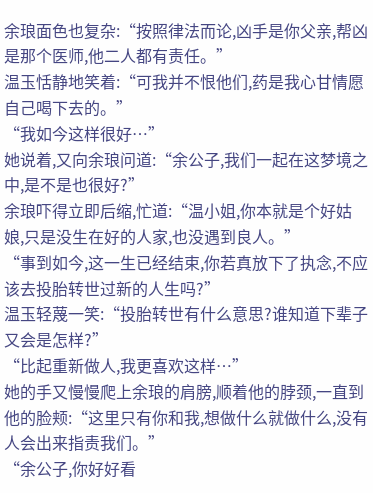余琅面色也复杂:“按照律法而论,凶手是你父亲,帮凶是那个医师,他二人都有责任。”
温玉恬静地笑着:“可我并不恨他们,药是我心甘情愿自己喝下去的。”
“我如今这样很好…”
她说着,又向余琅问道:“余公子,我们一起在这梦境之中,是不是也很好?”
余琅吓得立即后缩,忙道:“温小姐,你本就是个好姑娘,只是没生在好的人家,也没遇到良人。”
“事到如今,这一生已经结束,你若真放下了执念,不应该去投胎转世过新的人生吗?”
温玉轻蔑一笑:“投胎转世有什么意思?谁知道下辈子又会是怎样?”
“比起重新做人,我更喜欢这样…”
她的手又慢慢爬上余琅的肩膀,顺着他的脖颈,一直到他的脸颊:“这里只有你和我,想做什么就做什么,没有人会出来指责我们。”
“余公子,你好好看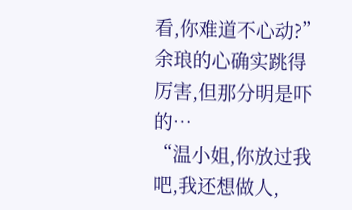看,你难道不心动?”
余琅的心确实跳得厉害,但那分明是吓的…
“温小姐,你放过我吧,我还想做人,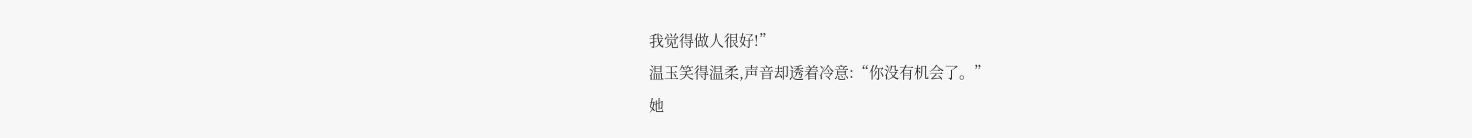我觉得做人很好!”
温玉笑得温柔,声音却透着冷意:“你没有机会了。”
她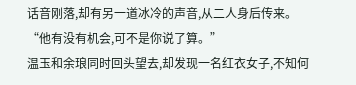话音刚落,却有另一道冰冷的声音,从二人身后传来。
“他有没有机会,可不是你说了算。”
温玉和余琅同时回头望去,却发现一名红衣女子,不知何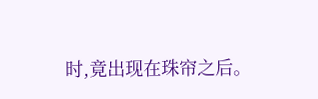时,竟出现在珠帘之后。